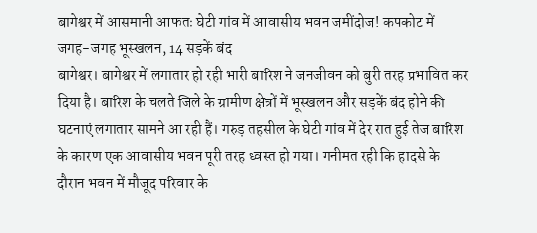बागेश्वर में आसमानी आफतः घेटी गांव में आवासीय भवन जमींदोज! कपकोट में जगह-जगह भूस्खलन, 14 सड़कें बंद
बागेश्वर। बागेश्वर में लगातार हो रही भारी बारिश ने जनजीवन को बुरी तरह प्रभावित कर दिया है। बारिश के चलते जिले के ग्रामीण क्षेत्रों में भूस्खलन और सड़कें बंद होने की घटनाएं लगातार सामने आ रही हैं। गरुड़ तहसील के घेटी गांव में देर रात हुई तेज बारिश के कारण एक आवासीय भवन पूरी तरह ध्वस्त हो गया। गनीमत रही कि हादसे के दौरान भवन में मौजूद परिवार के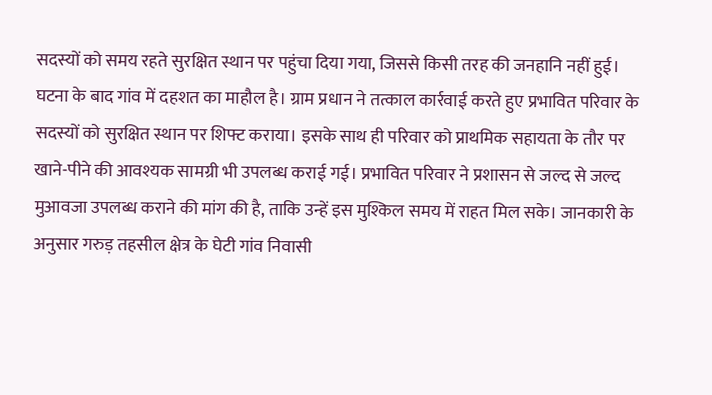सदस्यों को समय रहते सुरक्षित स्थान पर पहुंचा दिया गया, जिससे किसी तरह की जनहानि नहीं हुई। घटना के बाद गांव में दहशत का माहौल है। ग्राम प्रधान ने तत्काल कार्रवाई करते हुए प्रभावित परिवार के सदस्यों को सुरक्षित स्थान पर शिफ्ट कराया। इसके साथ ही परिवार को प्राथमिक सहायता के तौर पर खाने-पीने की आवश्यक सामग्री भी उपलब्ध कराई गई। प्रभावित परिवार ने प्रशासन से जल्द से जल्द मुआवजा उपलब्ध कराने की मांग की है, ताकि उन्हें इस मुश्किल समय में राहत मिल सके। जानकारी के अनुसार गरुड़ तहसील क्षेत्र के घेटी गांव निवासी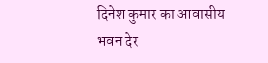दिनेश कुमार का आवासीय भवन देर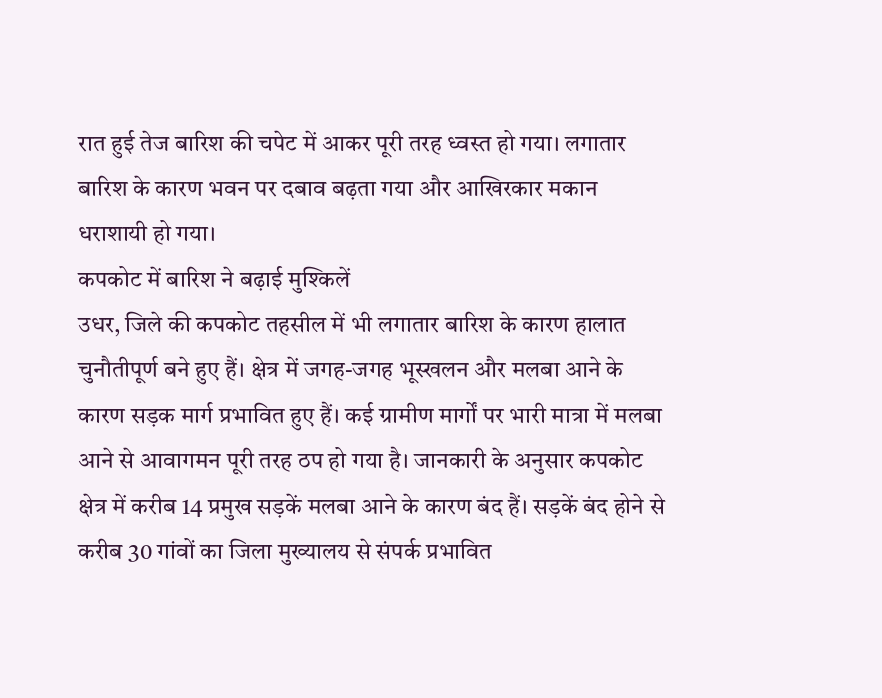रात हुई तेज बारिश की चपेट में आकर पूरी तरह ध्वस्त हो गया। लगातार बारिश के कारण भवन पर दबाव बढ़ता गया और आखिरकार मकान धराशायी हो गया।
कपकोट में बारिश ने बढ़ाई मुश्किलें
उधर, जिले की कपकोट तहसील में भी लगातार बारिश के कारण हालात चुनौतीपूर्ण बने हुए हैं। क्षेत्र में जगह-जगह भूस्खलन और मलबा आने के कारण सड़क मार्ग प्रभावित हुए हैं। कई ग्रामीण मार्गों पर भारी मात्रा में मलबा आने से आवागमन पूरी तरह ठप हो गया है। जानकारी के अनुसार कपकोट क्षेत्र में करीब 14 प्रमुख सड़कें मलबा आने के कारण बंद हैं। सड़कें बंद होने से करीब 30 गांवों का जिला मुख्यालय से संपर्क प्रभावित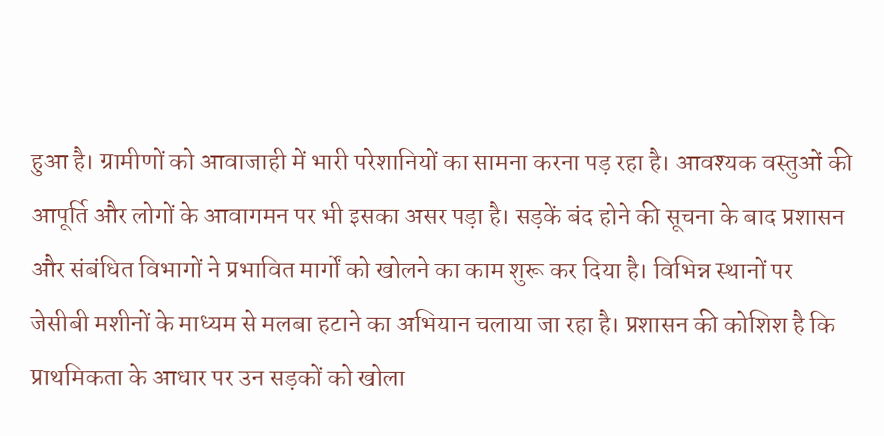हुआ है। ग्रामीणों को आवाजाही में भारी परेशानियों का सामना करना पड़ रहा है। आवश्यक वस्तुओं की आपूर्ति और लोगों के आवागमन पर भी इसका असर पड़ा है। सड़कें बंद होने की सूचना के बाद प्रशासन और संबंधित विभागों ने प्रभावित मार्गों को खोलने का काम शुरू कर दिया है। विभिन्न स्थानों पर जेसीबी मशीनों के माध्यम से मलबा हटाने का अभियान चलाया जा रहा है। प्रशासन की कोशिश है कि प्राथमिकता के आधार पर उन सड़कों को खोला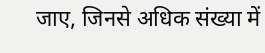जाए, जिनसे अधिक संख्या में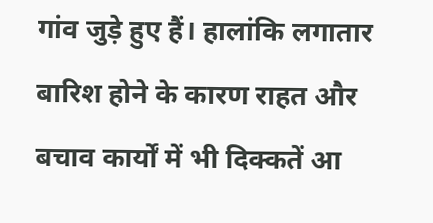गांव जुड़े हुए हैं। हालांकि लगातार बारिश होने के कारण राहत और बचाव कार्यों में भी दिक्कतें आ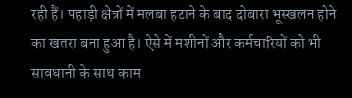रही हैं। पहाड़ी क्षेत्रों में मलबा हटाने के बाद दोबारा भूस्खलन होने का खतरा बना हुआ है। ऐसे में मशीनों और कर्मचारियों को भी सावधानी के साथ काम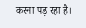करना पड़ रहा है।